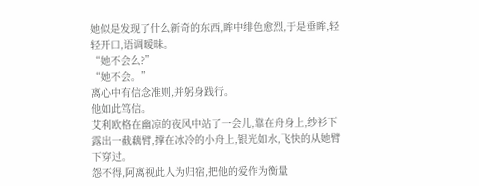她似是发现了什么新奇的东西,眸中绯色愈烈,于是垂眸,轻轻开口,语调暧昧。
“她不会么?”
“她不会。”
离心中有信念准则,并躬身践行。
他如此笃信。
艾利欧格在幽凉的夜风中站了一会儿,靠在舟身上,纱衫下露出一截藕臂,撑在冰冷的小舟上,银光如水,飞快的从她臂下穿过。
怨不得,阿离视此人为归宿,把他的爱作为衡量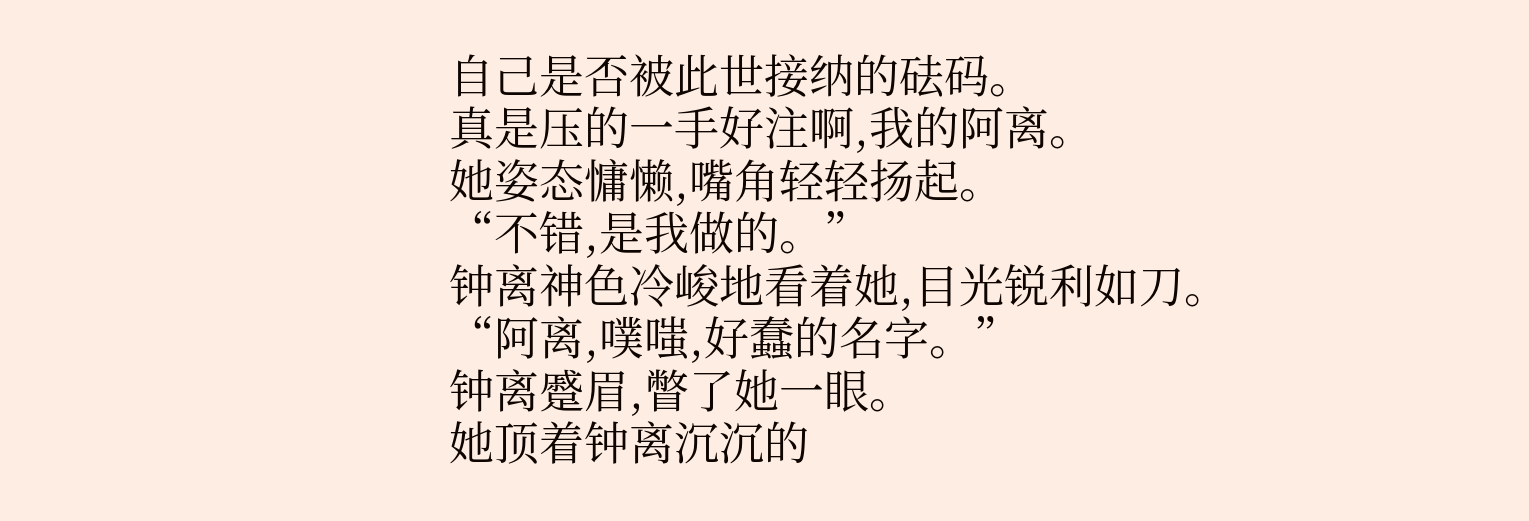自己是否被此世接纳的砝码。
真是压的一手好注啊,我的阿离。
她姿态慵懒,嘴角轻轻扬起。
“不错,是我做的。”
钟离神色冷峻地看着她,目光锐利如刀。
“阿离,噗嗤,好蠢的名字。”
钟离蹙眉,瞥了她一眼。
她顶着钟离沉沉的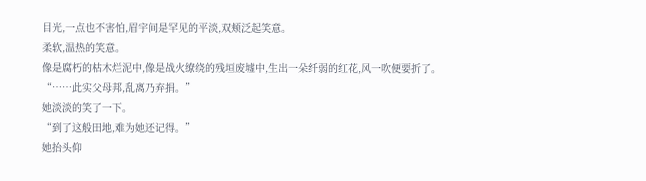目光,一点也不害怕,眉宇间是罕见的平淡,双颊泛起笑意。
柔软,温热的笑意。
像是腐朽的枯木烂泥中,像是战火缭绕的残垣废墟中,生出一朵纤弱的红花,风一吹便要折了。
“……此实父母邦,乱离乃弃捐。”
她淡淡的笑了一下。
“到了这般田地,难为她还记得。”
她抬头仰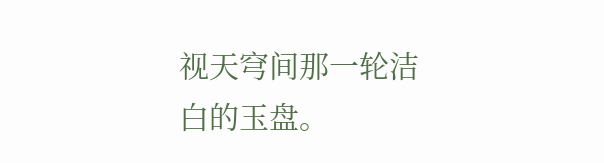视天穹间那一轮洁白的玉盘。